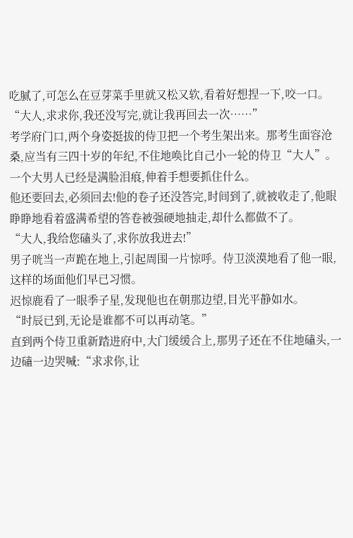吃腻了,可怎么在豆芽菜手里就又松又软,看着好想捏一下,咬一口。
“大人,求求你,我还没写完,就让我再回去一次……”
考学府门口,两个身姿挺拔的侍卫把一个考生架出来。那考生面容沧桑,应当有三四十岁的年纪,不住地唤比自己小一轮的侍卫“大人”。
一个大男人已经是满脸泪痕,伸着手想要抓住什么。
他还要回去,必须回去!他的卷子还没答完,时间到了,就被收走了,他眼睁睁地看着盛满希望的答卷被强硬地抽走,却什么都做不了。
“大人,我给您磕头了,求你放我进去!”
男子咣当一声跪在地上,引起周围一片惊呼。侍卫淡漠地看了他一眼,这样的场面他们早已习惯。
迟惊鹿看了一眼季子星,发现他也在朝那边望,目光平静如水。
“时辰已到,无论是谁都不可以再动笔。”
直到两个侍卫重新踏进府中,大门缓缓合上,那男子还在不住地磕头,一边磕一边哭喊:“求求你,让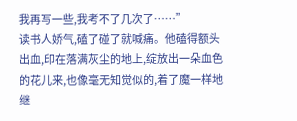我再写一些,我考不了几次了……”
读书人娇气,磕了碰了就喊痛。他磕得额头出血,印在落满灰尘的地上,绽放出一朵血色的花儿来,也像毫无知觉似的,着了魔一样地继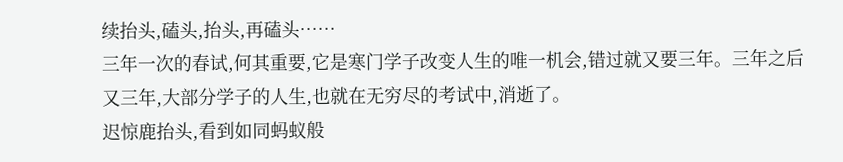续抬头,磕头,抬头,再磕头……
三年一次的春试,何其重要,它是寒门学子改变人生的唯一机会,错过就又要三年。三年之后又三年,大部分学子的人生,也就在无穷尽的考试中,消逝了。
迟惊鹿抬头,看到如同蚂蚁般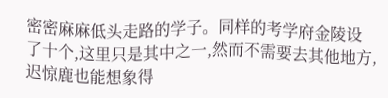密密麻麻低头走路的学子。同样的考学府金陵设了十个,这里只是其中之一,然而不需要去其他地方,迟惊鹿也能想象得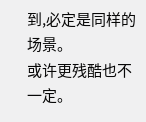到,必定是同样的场景。
或许更残酷也不一定。